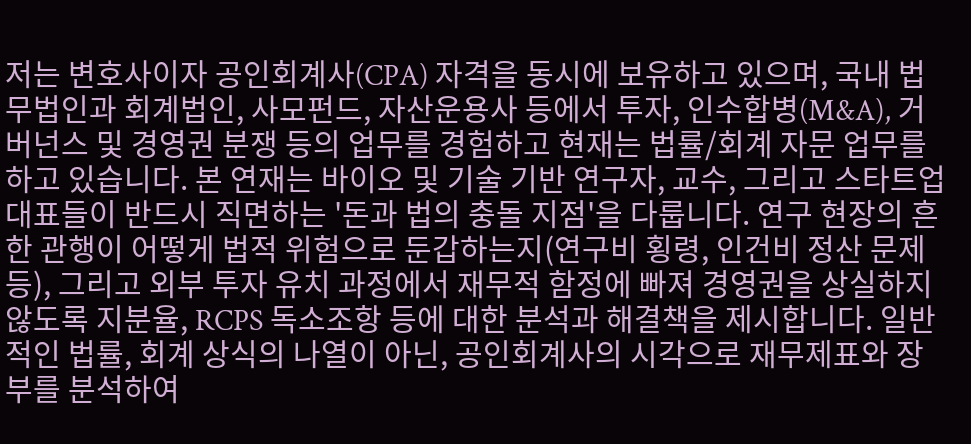저는 변호사이자 공인회계사(CPA) 자격을 동시에 보유하고 있으며, 국내 법무법인과 회계법인, 사모펀드, 자산운용사 등에서 투자, 인수합병(M&A), 거버넌스 및 경영권 분쟁 등의 업무를 경험하고 현재는 법률/회계 자문 업무를 하고 있습니다. 본 연재는 바이오 및 기술 기반 연구자, 교수, 그리고 스타트업 대표들이 반드시 직면하는 '돈과 법의 충돌 지점'을 다룹니다. 연구 현장의 흔한 관행이 어떻게 법적 위험으로 둔갑하는지(연구비 횡령, 인건비 정산 문제 등), 그리고 외부 투자 유치 과정에서 재무적 함정에 빠져 경영권을 상실하지 않도록 지분율, RCPS 독소조항 등에 대한 분석과 해결책을 제시합니다. 일반적인 법률, 회계 상식의 나열이 아닌, 공인회계사의 시각으로 재무제표와 장부를 분석하여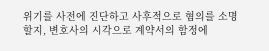위기를 사전에 진단하고 사후적으로 혐의를 소명할지, 변호사의 시각으로 계약서의 함정에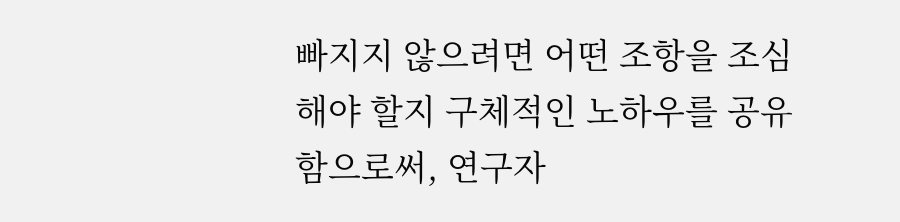빠지지 않으려면 어떤 조항을 조심해야 할지 구체적인 노하우를 공유함으로써, 연구자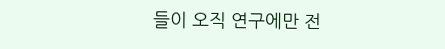들이 오직 연구에만 전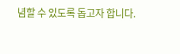념할 수 있도록 돕고자 합니다.